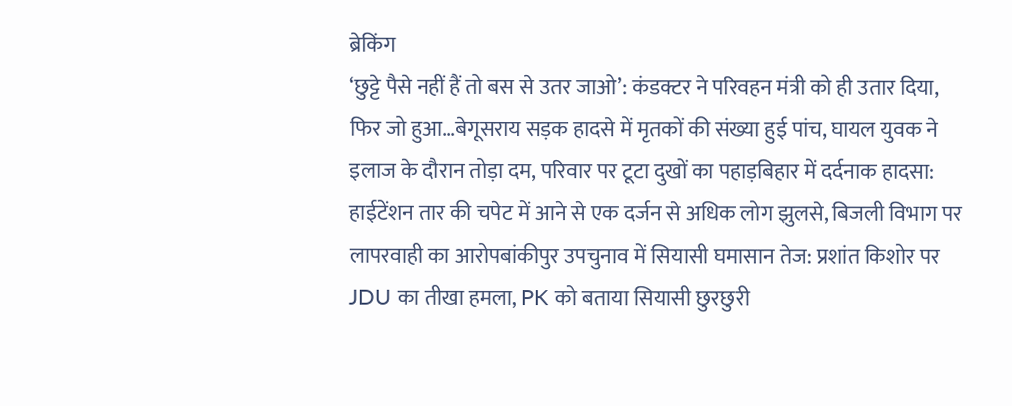ब्रेकिंग
‘छुट्टे पैसे नहीं हैं तो बस से उतर जाओ’: कंडक्टर ने परिवहन मंत्री को ही उतार दिया, फिर जो हुआ…बेगूसराय सड़क हादसे में मृतकों की संख्या हुई पांच, घायल युवक ने इलाज के दौरान तोड़ा दम, परिवार पर टूटा दुखों का पहाड़बिहार में दर्दनाक हादसा: हाईटेंशन तार की चपेट में आने से एक दर्जन से अधिक लोग झुलसे, बिजली विभाग पर लापरवाही का आरोपबांकीपुर उपचुनाव में सियासी घमासान तेज: प्रशांत किशोर पर JDU का तीखा हमला, PK को बताया सियासी छुरछुरी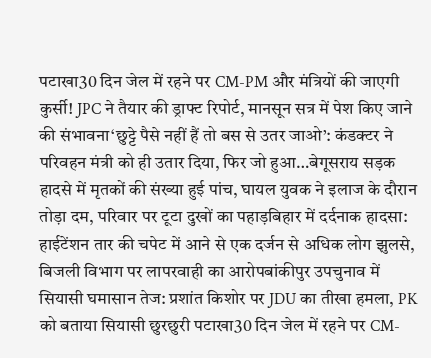पटाखा30 दिन जेल में रहने पर CM-PM और मंत्रियों की जाएगी कुर्सी! JPC ने तैयार की ड्राफ्ट रिपोर्ट, मानसून सत्र में पेश किए जाने की संभावना‘छुट्टे पैसे नहीं हैं तो बस से उतर जाओ’: कंडक्टर ने परिवहन मंत्री को ही उतार दिया, फिर जो हुआ…बेगूसराय सड़क हादसे में मृतकों की संख्या हुई पांच, घायल युवक ने इलाज के दौरान तोड़ा दम, परिवार पर टूटा दुखों का पहाड़बिहार में दर्दनाक हादसा: हाईटेंशन तार की चपेट में आने से एक दर्जन से अधिक लोग झुलसे, बिजली विभाग पर लापरवाही का आरोपबांकीपुर उपचुनाव में सियासी घमासान तेज: प्रशांत किशोर पर JDU का तीखा हमला, PK को बताया सियासी छुरछुरी पटाखा30 दिन जेल में रहने पर CM-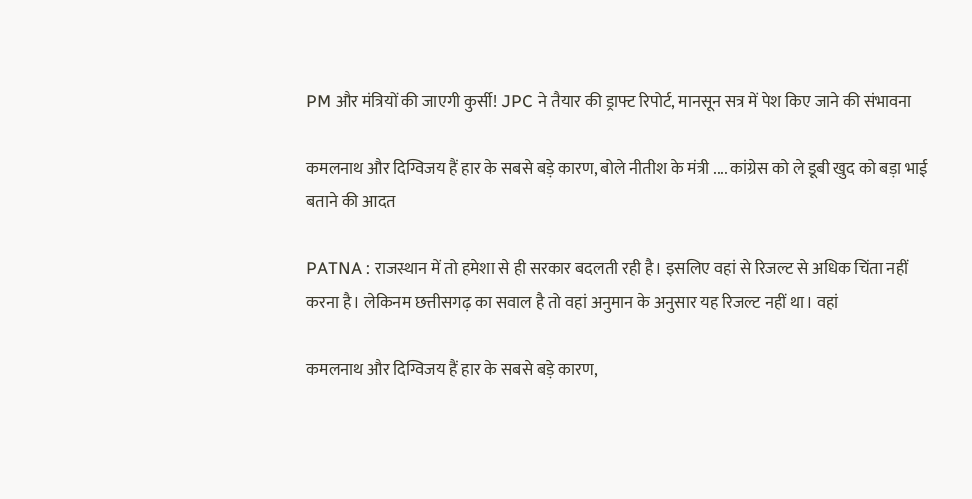PM और मंत्रियों की जाएगी कुर्सी! JPC ने तैयार की ड्राफ्ट रिपोर्ट, मानसून सत्र में पेश किए जाने की संभावना

कमलनाथ और दिग्विजय हैं हार के सबसे बड़े कारण, बोले नीतीश के मंत्री .... कांग्रेस को ले डूबी खुद को बड़ा भाई बताने की आदत

PATNA : राजस्थान में तो हमेशा से ही सरकार बदलती रही है। इसलिए वहां से रिजल्ट से अधिक चिंता नहीं करना है। लेकिनम छत्तीसगढ़ का सवाल है तो वहां अनुमान के अनुसार यह रिजल्ट नहीं था। वहां

कमलनाथ और दिग्विजय हैं हार के सबसे बड़े कारण,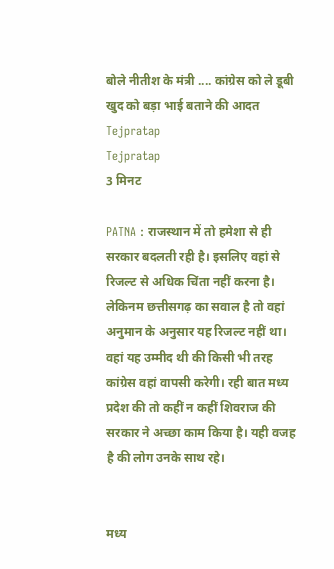बोले नीतीश के मंत्री .... कांग्रेस को ले डूबी खुद को बड़ा भाई बताने की आदत
Tejpratap
Tejpratap
3 मिनट

PATNA : राजस्थान में तो हमेशा से ही सरकार बदलती रही है। इसलिए वहां से रिजल्ट से अधिक चिंता नहीं करना है। लेकिनम छत्तीसगढ़ का सवाल है तो वहां अनुमान के अनुसार यह रिजल्ट नहीं था। वहां यह उम्मीद थी की किसी भी तरह कांग्रेस वहां वापसी करेगी। रही बात मध्य प्रदेश की तो कहीं न कहीं शिवराज की सरकार ने अच्छा काम किया है। यही वजह है की लोग उनके साथ रहे।


मध्य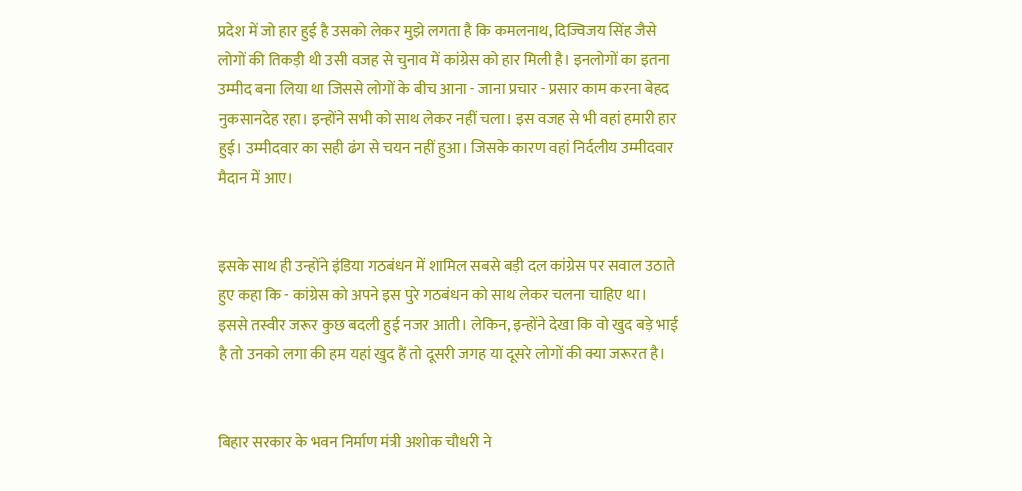प्रदेश में जो हार हुई है उसको लेकर मुझे लगता है कि कमलनाथ, दिज्विजय सिंह जैसे लोगों की तिकड़ी थी उसी वजह से चुनाव में कांग्रेस को हार मिली है। इनलोगों का इतना उम्मीद बना लिया था जिससे लोगों के बीच आना - जाना प्रचार - प्रसार काम करना बेहद नुकसानदेह रहा। इन्होंने सभी को साथ लेकर नहीं चला। इस वजह से भी वहां हमारी हार हुई। उम्मीदवार का सही ढंग से चयन नहीं हुआ। जिसके कारण वहां निर्दलीय उम्मीदवार मैदान में आए।


इसके साथ ही उन्होंने इंडिया गठबंधन में शामिल सबसे बड़ी दल कांग्रेस पर सवाल उठाते हुए कहा कि - कांग्रेस को अपने इस पुरे गठबंधन को साथ लेकर चलना चाहिए था। इससे तस्वीर जरूर कुछ बदली हुई नजर आती। लेकिन, इन्होंने देखा कि वो खुद बड़े भाई है तो उनको लगा की हम यहां खुद हैं तो दूसरी जगह या दूसरे लोगों की क्या जरूरत है।


बिहार सरकार के भवन निर्माण मंत्री अशोक चौधरी ने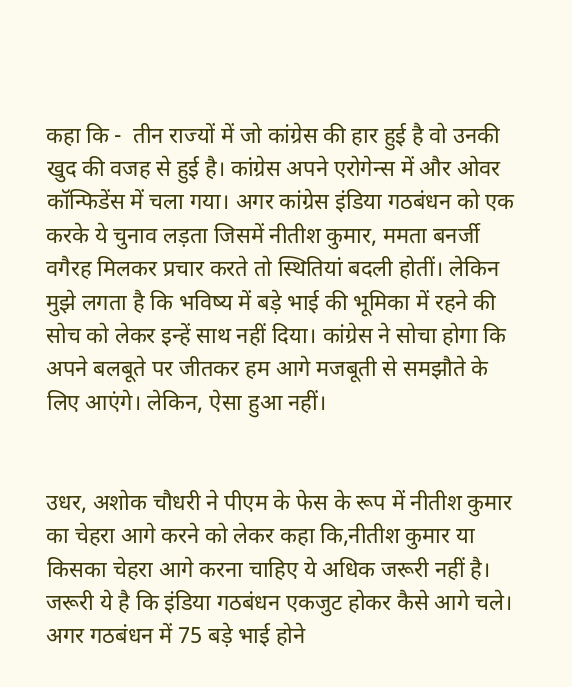कहा कि -  तीन राज्यों में जो कांग्रेस की हार हुई है वो उनकी खुद की वजह से हुई है। कांग्रेस अपने एरोगेन्स में और ओवर कॉन्फिडेंस में चला गया। अगर कांग्रेस इंडिया गठबंधन को एक करके ये चुनाव लड़ता जिसमें नीतीश कुमार, ममता बनर्जी वगैरह मिलकर प्रचार करते तो स्थितियां बदली होतीं। लेकिन मुझे लगता है कि भविष्य में बड़े भाई की भूमिका में रहने की सोच को लेकर इन्हें साथ नहीं दिया। कांग्रेस ने सोचा होगा कि अपने बलबूते पर जीतकर हम आगे मजबूती से समझौते के लिए आएंगे। लेकिन, ऐसा हुआ नहीं।


उधर, अशोक चौधरी ने पीएम के फेस के रूप में नीतीश कुमार का चेहरा आगे करने को लेकर कहा कि,नीतीश कुमार या किसका चेहरा आगे करना चाहिए ये अधिक जरूरी नहीं है।  जरूरी ये है कि इंडिया गठबंधन एकजुट होकर कैसे आगे चले। अगर गठबंधन में 75 बड़े भाई होने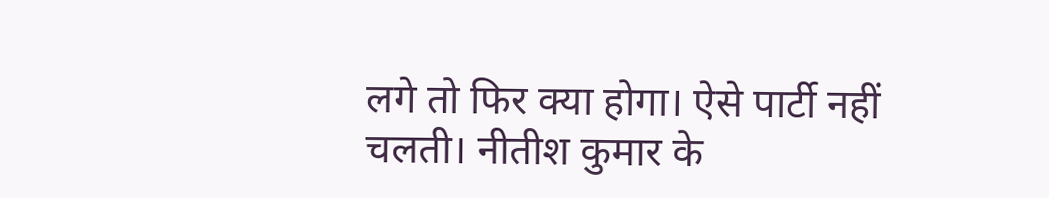लगे तो फिर क्या होगा। ऐसे पार्टी नहीं चलती। नीतीश कुमार के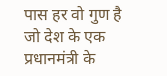पास हर वो गुण है जो देश के एक प्रधानमंत्री के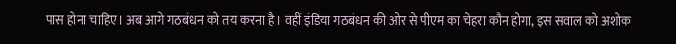पास होना चाहिए। अब आगे गठबंधन को तय करना है। वहीं इंडिया गठबंधन की ओर से पीएम का चेहरा कौन होगा, इस सवाल को अशोक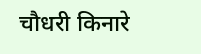चौधरी किनारे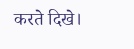करते दिखे।